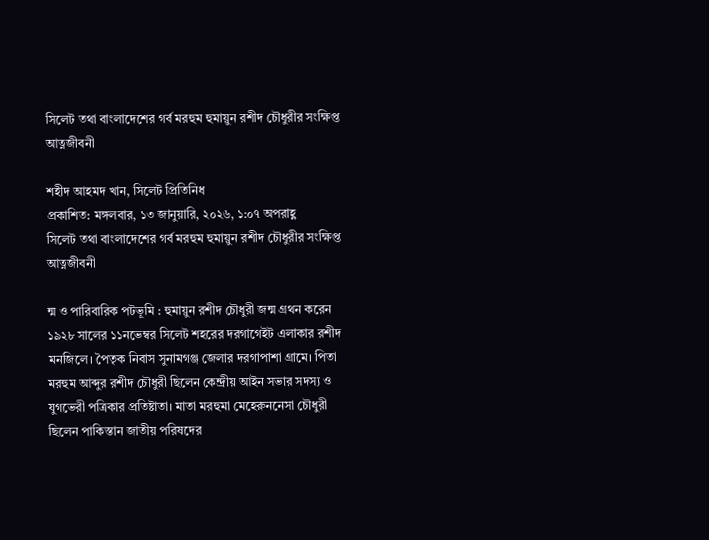সিলেট তথা বাংলাদেশের গর্ব মরহুম হুমায়ুন রশীদ চৌধুরীর সংক্ষিপ্ত আত্নজীবনী

শহীদ আহমদ খান, সিলেট প্রিতিনিধ
প্রকাশিত: মঙ্গলবার, ১৩ জানুয়ারি, ২০২৬, ১:০৭ অপরাহ্ণ
সিলেট তথা বাংলাদেশের গর্ব মরহুম হুমায়ুন রশীদ চৌধুরীর সংক্ষিপ্ত আত্নজীবনী

ন্ম ও পারিবারিক পটভূমি : হুমায়ুন রশীদ চৌধুরী জন্ম গ্রথন করেন ১৯২৮ সালের ১১নভেম্বর সিলেট শহরের দরগাগেইট এলাকার রশীদ মনজিলে। পৈতৃক নিবাস সুনামগঞ্জ জেলার দরগাপাশা গ্রামে। পিতা মরহুম আব্দুর রশীদ চৌধুরী ছিলেন কেন্দ্রীয় আইন সভার সদস্য ও যুগভেরী পত্রিকার প্রতিষ্টাতা। মাতা মরহুমা মেহেরুননেসা চৌধুরী ছিলেন পাকিস্তান জাতীয় পরিষদের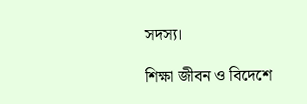সদস্য।

শিক্ষা জীবন ও বিদেশে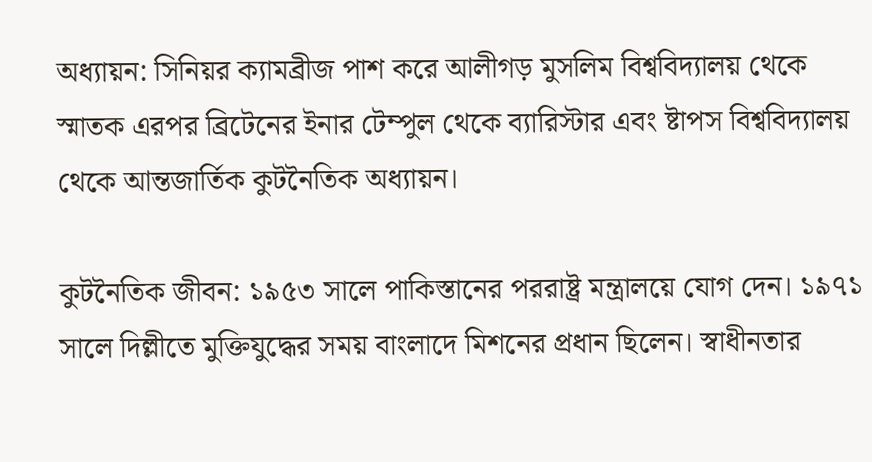অধ্যায়ন: সিনিয়র ক্যামব্রীজ পাশ করে আলীগড় মুসলিম বিশ্ববিদ্যালয় থেকে স্মাতক এরপর ব্রিটেনের ইনার টেম্পুল থেকে ব্যারিস্টার এবং ষ্টাপস বিশ্ববিদ্যালয় থেকে আন্তজার্তিক কুটনৈতিক অধ্যায়ন।

কুটনৈতিক জীবন: ১৯৫৩ সালে পাকিস্তানের পররাষ্ট্র মন্ত্রালয়ে যোগ দেন। ১৯৭১ সালে দিল্লীতে মুক্তিযুদ্ধের সময় বাংলাদে মিশনের প্রধান ছিলেন। স্বাধীনতার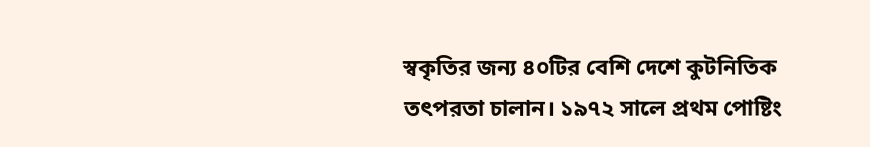স্বকৃতির জন্য ৪০টির বেশি দেশে কুটনিতিক তৎপরতা চালান। ১৯৭২ সালে প্রথম পোষ্টিং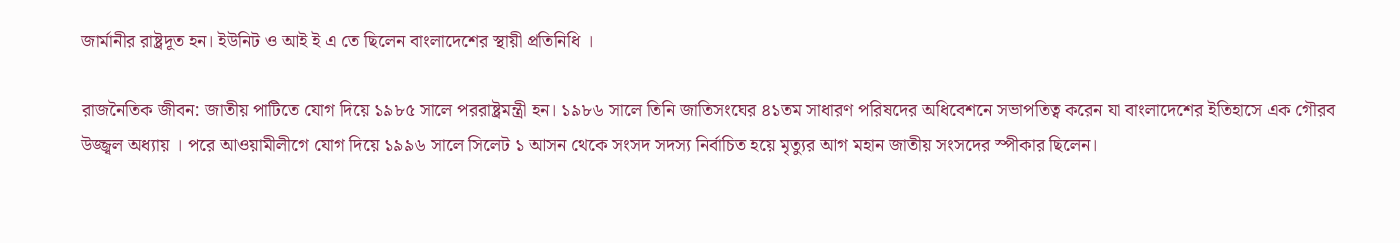জার্মানীর রাষ্ট্রদূত হন। ইউনিট ও আই ই এ তে ছিলেন বাংলাদেশের স্থায়ী প্রতিনিধি ।

রাজনৈতিক জীবন: জাতীয় পাটিতে যোগ দিয়ে ১৯৮৫ সালে পররাষ্ট্রমন্ত্রী হন। ১৯৮৬ সালে তিনি জাতিসংঘের ৪১তম সাধারণ পরিষদের অধিবেশনে সভাপতিত্ব করেন যা বাংলাদেশের ইতিহাসে এক গৌরব উজ্জ্বল অধ্যায় । পরে আওয়ামীলীগে যোগ দিয়ে ১৯৯৬ সালে সিলেট ১ আসন থেকে সংসদ সদস্য নির্বাচিত হয়ে মৃত্যুর আগ মহান জাতীয় সংসদের স্পীকার ছিলেন।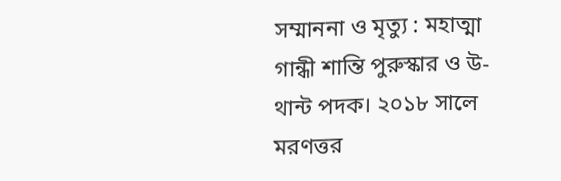সম্মাননা ও মৃত্যু : মহাত্মা গান্ধী শান্তি পুরুস্কার ও উ-থান্ট পদক। ২০১৮ সালে মরণত্তর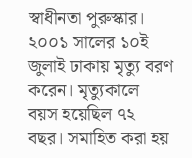স্বাধীনতা পুরুস্কার। ২০০১ সালের ১০ই জুলাই ঢাকায় মৃত্যু বরণ করেন। মৃত্যুকালে বয়স হয়েছিল ৭২ বছর। সমাহিত করা হয়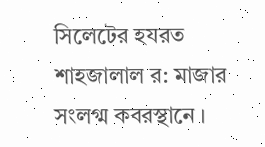সিলেটের হযরত শাহজালাল র: মাজার সংলগ্ম কবরস্থানে ।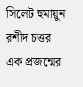সিলেট হুমায়ুন রশীদ চত্তর এক প্রজন্মের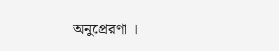অনুপ্রেরণা ।